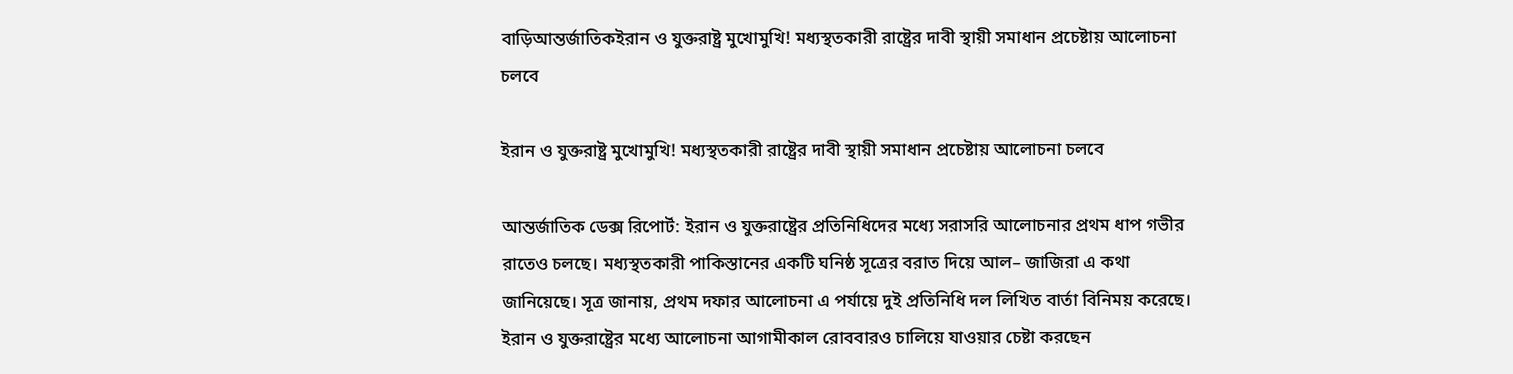বাড়িআন্তর্জাতিকইরান ও যুক্তরাষ্ট্র মুখোমুখি! মধ্যস্থতকারী রাষ্ট্রের দাবী স্থায়ী সমাধান প্রচেষ্টায় আলোচনা চলবে

ইরান ও যুক্তরাষ্ট্র মুখোমুখি! মধ্যস্থতকারী রাষ্ট্রের দাবী স্থায়ী সমাধান প্রচেষ্টায় আলোচনা চলবে

আন্তর্জাতিক ডেক্স রিপোর্ট: ইরান ও যুক্তরাষ্ট্রের প্রতিনিধিদের মধ্যে সরাসরি আলোচনার প্রথম ধাপ গভীর রাতেও চলছে। মধ্যস্থতকারী পাকিস্তানের একটি ঘনিষ্ঠ সূত্রের বরাত দিয়ে আল– জাজিরা এ কথা জানিয়েছে। সূত্র জানায়, প্রথম দফার আলোচনা এ পর্যায়ে দুই প্রতিনিধি দল লিখিত বার্তা বিনিময় করেছে। ইরান ও যুক্তরাষ্ট্রের মধ্যে আলোচনা আগামীকাল রোববারও চালিয়ে যাওয়ার চেষ্টা করছেন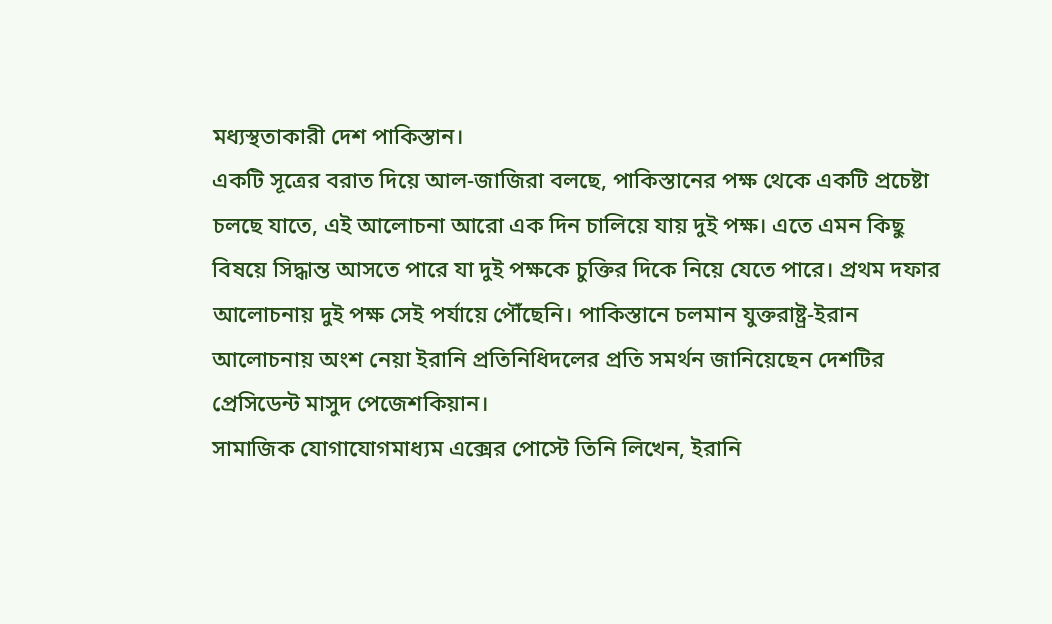মধ্যস্থতাকারী দেশ পাকিস্তান।
একটি সূত্রের বরাত দিয়ে আল-জাজিরা বলছে, পাকিস্তানের পক্ষ থেকে একটি প্রচেষ্টা চলছে যাতে, এই আলোচনা আরো এক দিন চালিয়ে যায় দুই পক্ষ। এতে এমন কিছু বিষয়ে সিদ্ধান্ত আসতে পারে যা দুই পক্ষকে চুক্তির দিকে নিয়ে যেতে পারে। প্রথম দফার আলোচনায় দুই পক্ষ সেই পর্যায়ে পৌঁছেনি। পাকিস্তানে চলমান যুক্তরাষ্ট্র-ইরান আলোচনায় অংশ নেয়া ইরানি প্রতিনিধিদলের প্রতি সমর্থন জানিয়েছেন দেশটির প্রেসিডেন্ট মাসুদ পেজেশকিয়ান।
সামাজিক যোগাযোগমাধ্যম এক্সের পোস্টে তিনি লিখেন, ইরানি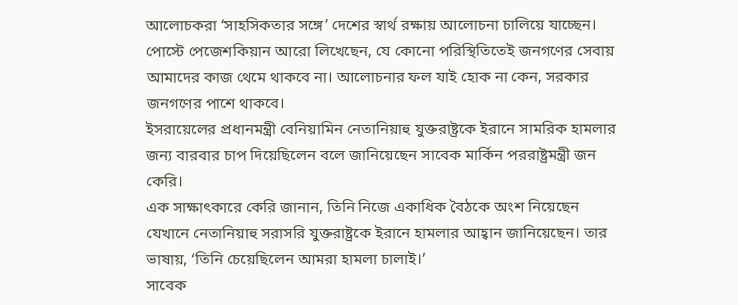আলোচকরা ‘সাহসিকতার সঙ্গে’ দেশের স্বার্থ রক্ষায় আলোচনা চালিয়ে যাচ্ছেন।
পোস্টে পেজেশকিয়ান আরো লিখেছেন, যে কোনো পরিস্থিতিতেই জনগণের সেবায় আমাদের কাজ থেমে থাকবে না। আলোচনার ফল যাই হোক না কেন, সরকার জনগণের পাশে থাকবে।
ইসরায়েলের প্রধানমন্ত্রী বেনিয়ামিন নেতানিয়াহু যুক্তরাষ্ট্রকে ইরানে সামরিক হামলার জন্য বারবার চাপ দিয়েছিলেন বলে জানিয়েছেন সাবেক মার্কিন পররাষ্ট্রমন্ত্রী জন কেরি।
এক সাক্ষাৎকারে কেরি জানান, তিনি নিজে একাধিক বৈঠকে অংশ নিয়েছেন যেখানে নেতানিয়াহু সরাসরি যুক্তরাষ্ট্রকে ইরানে হামলার আহ্বান জানিয়েছেন। তার ভাষায়, ‘তিনি চেয়েছিলেন আমরা হামলা চালাই।’
সাবেক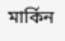মার্কিন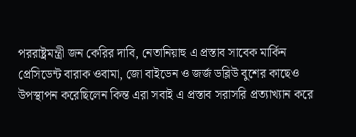পররাষ্ট্রমন্ত্রী জন কেরির দাবি, নেতানিয়াহু এ প্রস্তাব সাবেক মার্কিন প্রেসিডেন্ট বারাক ওবামা, জো বাইডেন ও জর্জ ডব্লিউ বুশের কাছেও উপস্থাপন করেছিলেন কিন্ত এরা সবাই এ প্রস্তাব সরাসরি প্রত্যাখ্যান করে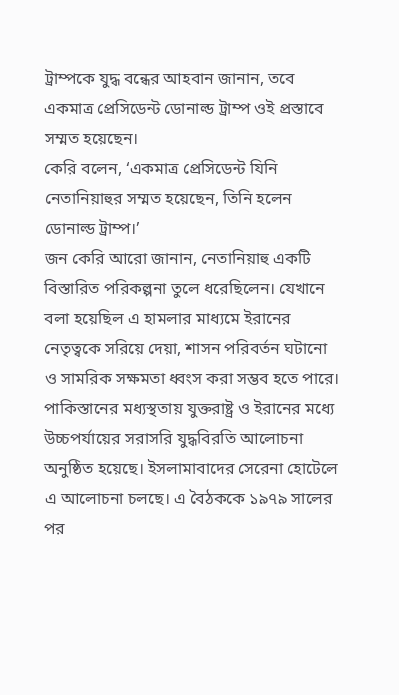ট্রাম্পকে যুদ্ধ বন্ধের আহবান জানান, তবে একমাত্র প্রেসিডেন্ট ডোনাল্ড ট্রাম্প ওই প্রস্তাবে সম্মত হয়েছেন।
কেরি বলেন, ‘একমাত্র প্রেসিডেন্ট যিনি নেতানিয়াহুর সম্মত হয়েছেন, তিনি হলেন ডোনাল্ড ট্রাম্প।’
জন কেরি আরো জানান, নেতানিয়াহু একটি বিস্তারিত পরিকল্পনা তুলে ধরেছিলেন। যেখানে বলা হয়েছিল এ হামলার মাধ্যমে ইরানের নেতৃত্বকে সরিয়ে দেয়া, শাসন পরিবর্তন ঘটানো ও সামরিক সক্ষমতা ধ্বংস করা সম্ভব হতে পারে।
পাকিস্তানের মধ্যস্থতায় যুক্তরাষ্ট্র ও ইরানের মধ্যে উচ্চপর্যায়ের সরাসরি যুদ্ধবিরতি আলোচনা অনুষ্ঠিত হয়েছে। ইসলামাবাদের সেরেনা হোটেলে এ আলোচনা চলছে। এ বৈঠককে ১৯৭৯ সালের পর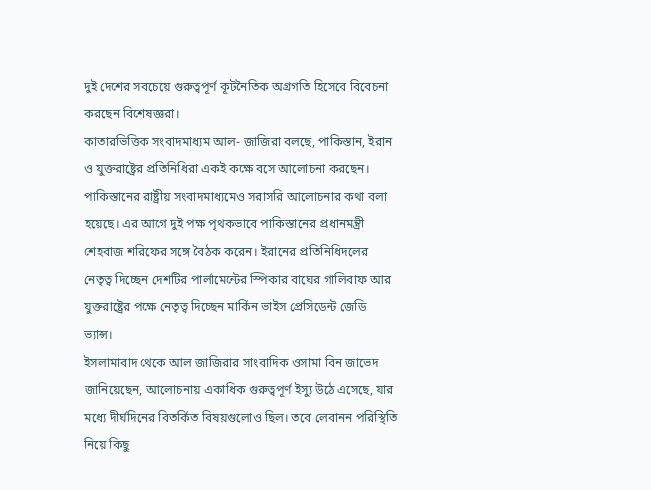দুই দেশের সবচেয়ে গুরুত্বপূর্ণ কূটনৈতিক অগ্রগতি হিসেবে বিবেচনা করছেন বিশেষজ্ঞরা।
কাতারভিত্তিক সংবাদমাধ্যম আল- জাজিরা বলছে, পাকিস্তান, ইরান ও যুক্তরাষ্ট্রের প্রতিনিধিরা একই কক্ষে বসে আলোচনা করছেন। পাকিস্তানের রাষ্ট্রীয় সংবাদমাধ্যমেও সরাসরি আলোচনার কথা বলা হয়েছে। এর আগে দুই পক্ষ পৃথকভাবে পাকিস্তানের প্রধানমন্ত্রী শেহবাজ শরিফের সঙ্গে বৈঠক করেন। ইরানের প্রতিনিধিদলের নেতৃত্ব দিচ্ছেন দেশটির পার্লামেন্টের স্পিকার বাঘের গালিবাফ আর যুক্তরাষ্ট্রের পক্ষে নেতৃত্ব দিচ্ছেন মার্কিন ভাইস প্রেসিডেন্ট জেডি ভ্যান্স।
ইসলামাবাদ থেকে আল জাজিরার সাংবাদিক ওসামা বিন জাভেদ জানিয়েছেন, আলোচনায় একাধিক গুরুত্বপূর্ণ ইস্যু উঠে এসেছে, যার মধ্যে দীর্ঘদিনের বিতর্কিত বিষয়গুলোও ছিল। তবে লেবানন পরিস্থিতি নিয়ে কিছু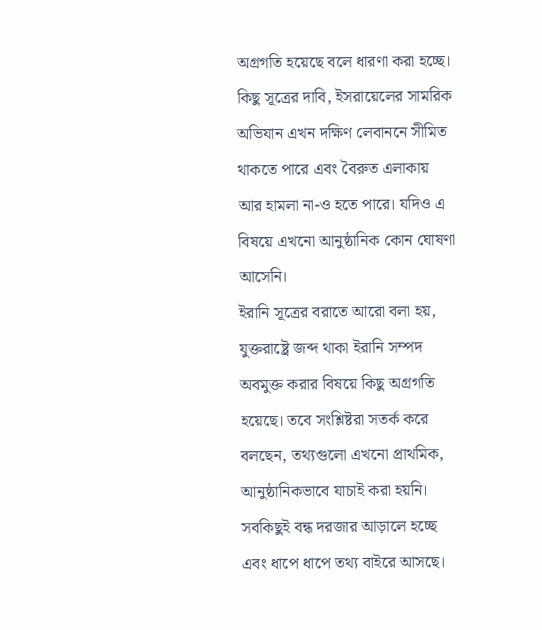অগ্রগতি হয়েছে বলে ধারণা করা হচ্ছে। কিছু সূত্রের দাবি, ইসরায়েলের সামরিক অভিযান এখন দক্ষিণ লেবাননে সীমিত থাকতে পারে এবং বৈরুত এলাকায় আর হামলা না-ও হতে পারে। যদিও এ বিষয়ে এখনো আনুষ্ঠানিক কোন ঘোষণা আসেনি।
ইরানি সূত্রের বরাতে আরো বলা হয়, যুক্তরাষ্ট্রে জব্দ থাকা ইরানি সম্পদ অবমুক্ত করার বিষয়ে কিছু অগ্রগতি হয়েছে। তবে সংশ্লিষ্টরা সতর্ক করে বলছেন, তথ্যগুলো এখনো প্রাথমিক, আনুষ্ঠানিকভাবে যাচাই করা হয়নি। সবকিছুই বন্ধ দরজার আড়ালে হচ্ছে এবং ধাপে ধাপে তথ্য বাইরে আসছে।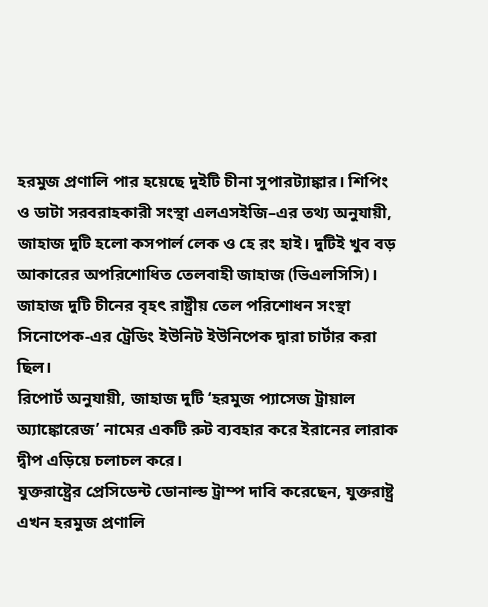হরমুজ প্রণালি পার হয়েছে দুইটি চীনা সুপারট্যাঙ্কার। শিপিং ও ডাটা সরবরাহকারী সংস্থা এলএসইজি–এর তথ্য অনুযায়ী, জাহাজ দুটি হলো কসপার্ল লেক ও হে রং হাই। দুটিই খুব বড় আকারের অপরিশোধিত তেলবাহী জাহাজ (ভিএলসিসি)।
জাহাজ দুটি চীনের বৃহৎ রাষ্ট্রীয় তেল পরিশোধন সংস্থা সিনোপেক-এর ট্রেডিং ইউনিট ইউনিপেক দ্বারা চার্টার করা ছিল।
রিপোর্ট অনুযায়ী, জাহাজ দুটি ‘হরমুজ প্যাসেজ ট্রায়াল অ্যাঙ্কোরেজ’ নামের একটি রুট ব্যবহার করে ইরানের লারাক দ্বীপ এড়িয়ে চলাচল করে।
যুক্তরাষ্ট্রের প্রেসিডেন্ট ডোনাল্ড ট্রাম্প দাবি করেছেন, যুক্তরাষ্ট্র এখন হরমুজ প্রণালি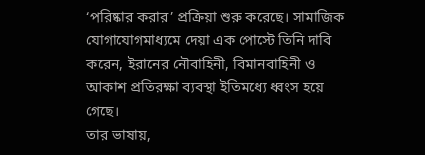‘পরিষ্কার করার’ প্রক্রিয়া শুরু করেছে। সামাজিক যোগাযোগমাধ্যমে দেয়া এক পোস্টে তিনি দাবি করেন, ইরানের নৌবাহিনী, বিমানবাহিনী ও আকাশ প্রতিরক্ষা ব্যবস্থা ইতিমধ্যে ধ্বংস হয়ে গেছে।
তার ভাষায়,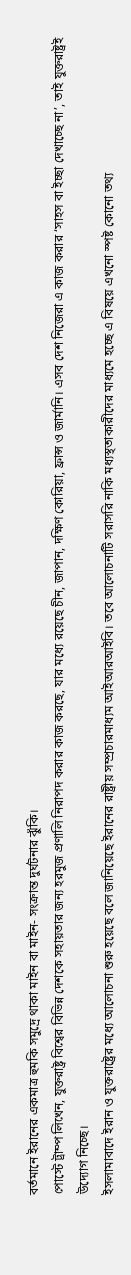বর্তমানে ইরানের একমাত্র হুমকি সমুদ্রে থাকা মাইন বা মাইন- সংক্রান্ত দুর্ঘটনার ঝুঁকি।
পোস্টে ট্রাম্প লিখেন, যুক্তরাষ্ট্র বিশ্বের বিভিন্ন দেশকে সহায়তার জন্য হরমুজ প্রণালি নিরাপদ করার কাজ করছে, যার মধ্যে রয়েছে চীন, জাপান, দক্ষিণ কোরিয়া, ফ্রান্স ও জার্মানি। এসব দেশ নিজেরা এ কাজ করার ‘সাহস বা ইচ্ছা দেখাচ্ছে না’, তাই যুক্তরাষ্ট্রই উদ্যোগ নিচ্ছে।
ইসলামাবাদে ইরান ও যুক্তরাষ্ট্রের মধ্যে আলোচনা শুরু হয়েছে বলে জানিয়েছে ইরানের রাষ্ট্রীয় সম্প্রচারমাধ্যম আইআরআইবি। তবে আলোচনাটি সরাসরি নাকি মধ্যস্থতাকারীদের মাধ্যমে হচ্ছে এ বিষয়ে এখনো স্পষ্ট কোনো তথ্য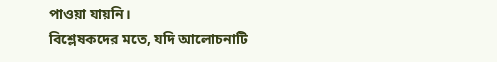পাওয়া যায়নি।
বিশ্লেষকদের মতে, যদি আলোচনাটি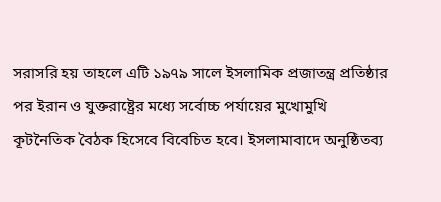সরাসরি হয় তাহলে এটি ১৯৭৯ সালে ইসলামিক প্রজাতন্ত্র প্রতিষ্ঠার পর ইরান ও যুক্তরাষ্ট্রের মধ্যে সর্বোচ্চ পর্যায়ের মুখোমুখি কূটনৈতিক বৈঠক হিসেবে বিবেচিত হবে। ইসলামাবাদে অনুষ্ঠিতব্য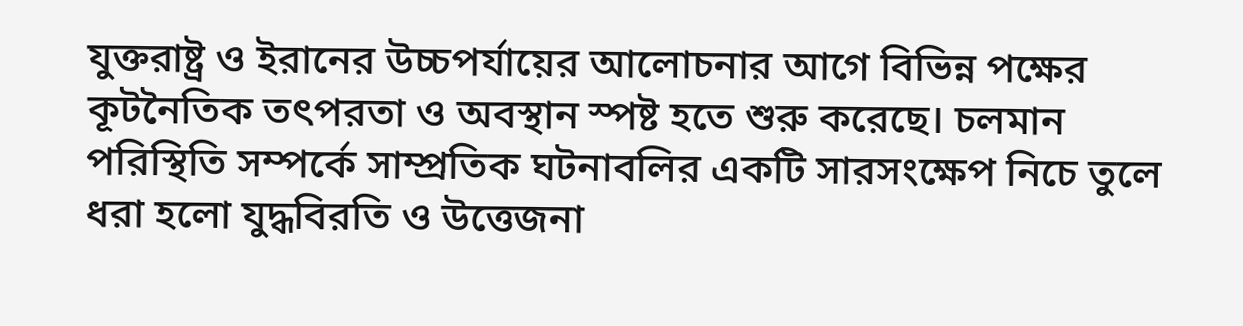যুক্তরাষ্ট্র ও ইরানের উচ্চপর্যায়ের আলোচনার আগে বিভিন্ন পক্ষের কূটনৈতিক তৎপরতা ও অবস্থান স্পষ্ট হতে শুরু করেছে। চলমান পরিস্থিতি সম্পর্কে সাম্প্রতিক ঘটনাবলির একটি সারসংক্ষেপ নিচে তুলে ধরা হলো যুদ্ধবিরতি ও উত্তেজনা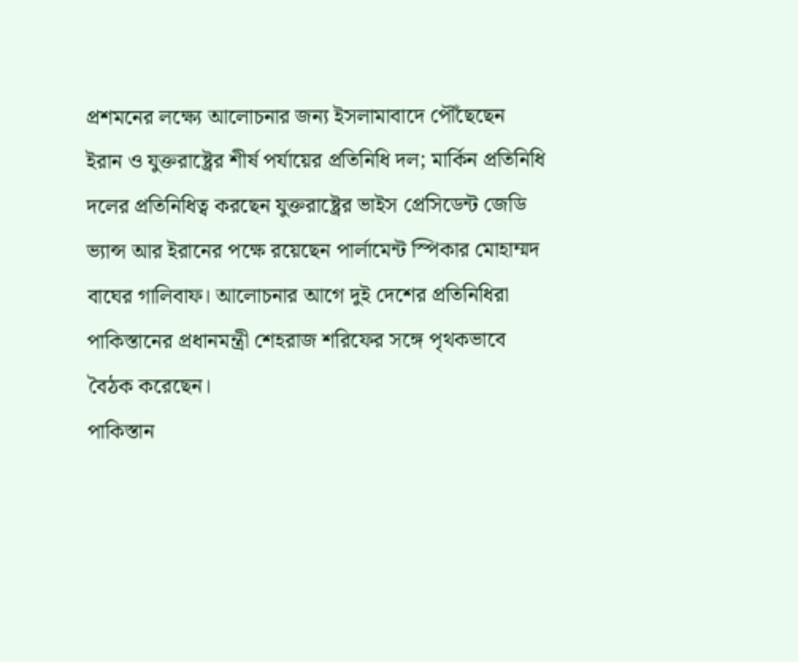প্রশমনের লক্ষ্যে আলোচনার জন্য ইসলামাবাদে পৌঁছেছেন ইরান ও যুক্তরাষ্ট্রের শীর্ষ পর্যায়ের প্রতিনিধি দল; মার্কিন প্রতিনিধি দলের প্রতিনিধিত্ব করছেন যুক্তরাষ্ট্রের ভাইস প্রেসিডেন্ট জেডি ভ্যান্স আর ইরানের পক্ষে রয়েছেন পার্লামেন্ট স্পিকার মোহাম্মদ বাঘের গালিবাফ। আলোচনার আগে দুই দেশের প্রতিনিধিরা পাকিস্তানের প্রধানমন্ত্রী শেহরাজ শরিফের সঙ্গে পৃথকভাবে বৈঠক করেছেন।
পাকিস্তান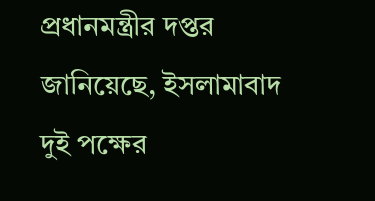প্রধানমন্ত্রীর দপ্তর জানিয়েছে, ইসলামাবাদ দুই পক্ষের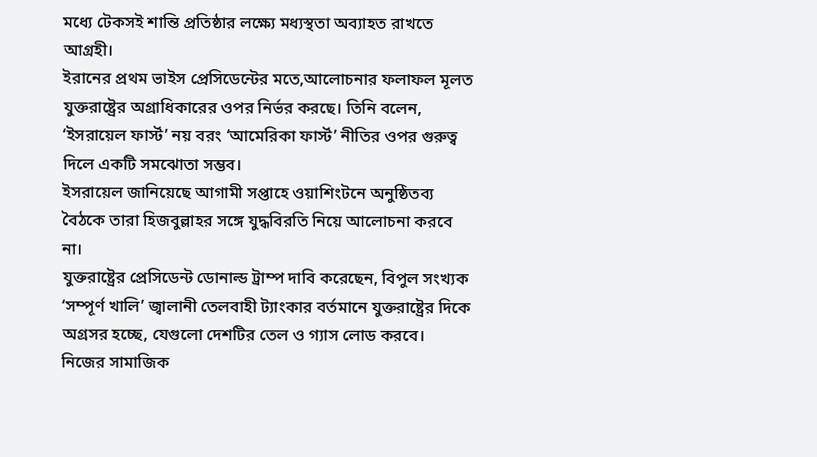মধ্যে টেকসই শান্তি প্রতিষ্ঠার লক্ষ্যে মধ্যস্থতা অব্যাহত রাখতে আগ্রহী।
ইরানের প্রথম ভাইস প্রেসিডেন্টের মতে,আলোচনার ফলাফল মূলত যুক্তরাষ্ট্রের অগ্রাধিকারের ওপর নির্ভর করছে। তিনি বলেন, ‘ইসরায়েল ফার্স্ট’ নয় বরং ‘আমেরিকা ফার্স্ট’ নীতির ওপর গুরুত্ব দিলে একটি সমঝোতা সম্ভব।
ইসরায়েল জানিয়েছে আগামী সপ্তাহে ওয়াশিংটনে অনুষ্ঠিতব্য বৈঠকে তারা হিজবুল্লাহর সঙ্গে যুদ্ধবিরতি নিয়ে আলোচনা করবে না।
যুক্তরাষ্ট্রের প্রেসিডেন্ট ডোনাল্ড ট্রাম্প দাবি করেছেন, বিপুল সংখ্যক ‘সম্পূর্ণ খালি’ জ্বালানী তেলবাহী ট্যাংকার বর্তমানে যুক্তরাষ্ট্রের দিকে অগ্রসর হচ্ছে, যেগুলো দেশটির তেল ও গ্যাস লোড করবে।
নিজের সামাজিক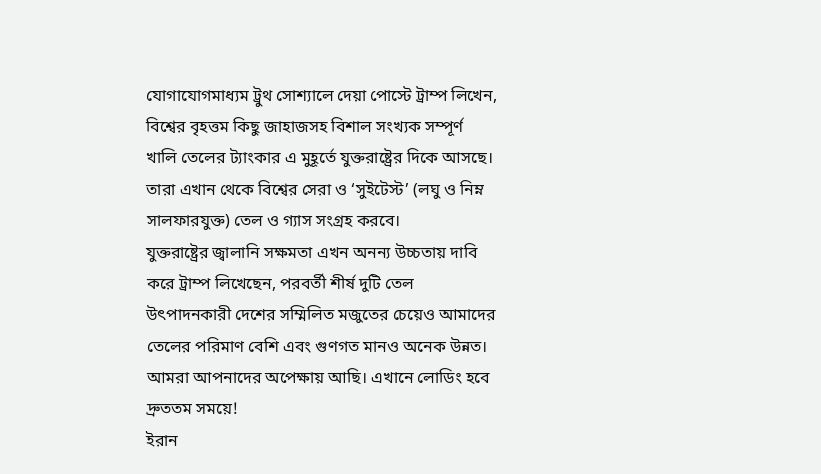যোগাযোগমাধ্যম ট্রুথ সোশ্যালে দেয়া পোস্টে ট্রাম্প লিখেন, বিশ্বের বৃহত্তম কিছু জাহাজসহ বিশাল সংখ্যক সম্পূর্ণ খালি তেলের ট্যাংকার এ মুহূর্তে যুক্তরাষ্ট্রের দিকে আসছে। তারা এখান থেকে বিশ্বের সেরা ও ‘সুইটেস্ট’ (লঘু ও নিম্ন সালফারযুক্ত) তেল ও গ্যাস সংগ্রহ করবে।
যুক্তরাষ্ট্রের জ্বালানি সক্ষমতা এখন অনন্য উচ্চতায় দাবি করে ট্রাম্প লিখেছেন, পরবর্তী শীর্ষ দুটি তেল উৎপাদনকারী দেশের সম্মিলিত মজুতের চেয়েও আমাদের তেলের পরিমাণ বেশি এবং গুণগত মানও অনেক উন্নত। আমরা আপনাদের অপেক্ষায় আছি। এখানে লোডিং হবে দ্রুততম সময়ে!
ইরান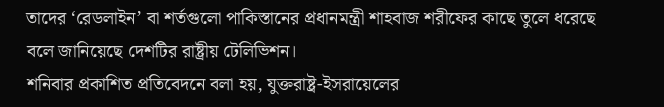তাদের ‘রেডলাইন’ বা শর্তগুলো পাকিস্তানের প্রধানমন্ত্রী শাহবাজ শরীফের কাছে তুলে ধরেছে বলে জানিয়েছে দেশটির রাষ্ট্রীয় টেলিভিশন।
শনিবার প্রকাশিত প্রতিবেদনে বলা হয়, যুক্তরাষ্ট্র-ইসরায়েলের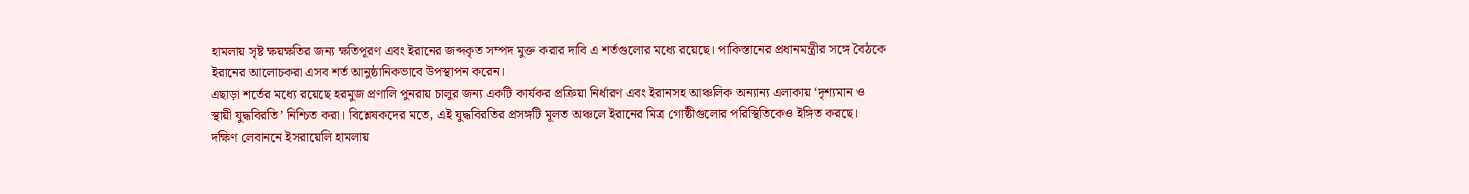হামলায় সৃষ্ট ক্ষয়ক্ষতির জন্য ক্ষতিপূরণ এবং ইরানের জব্দকৃত সম্পদ মুক্ত করার দাবি এ শর্তগুলোর মধ্যে রয়েছে। পাকিস্তানের প্রধানমন্ত্রীর সঙ্গে বৈঠকে ইরানের আলোচকরা এসব শর্ত আনুষ্ঠানিকভাবে উপস্থাপন করেন।
এছাড়া শর্তের মধ্যে রয়েছে হরমুজ প্রণালি পুনরায় চালুর জন্য একটি কার্যকর প্রক্রিয়া নির্ধারণ এবং ইরানসহ আঞ্চলিক অন্যান্য এলাকায় ‘দৃশ্যমান ও স্থায়ী যুদ্ধবিরতি’ নিশ্চিত করা। বিশ্লেষকদের মতে, এই যুদ্ধবিরতির প্রসঙ্গটি মূলত অঞ্চলে ইরানের মিত্র গোষ্ঠীগুলোর পরিস্থিতিকেও ইঙ্গিত করছে।
দক্ষিণ লেবাননে ইসরায়েলি হামলায়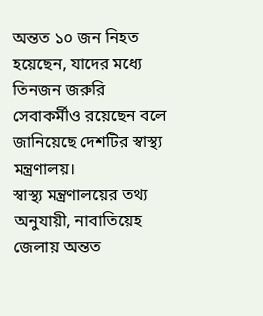অন্তত ১০ জন নিহত হয়েছেন, যাদের মধ্যে তিনজন জরুরি সেবাকর্মীও রয়েছেন বলে জানিয়েছে দেশটির স্বাস্থ্য মন্ত্রণালয়।
স্বাস্থ্য মন্ত্রণালয়ের তথ্য অনুযায়ী, নাবাতিয়েহ জেলায় অন্তত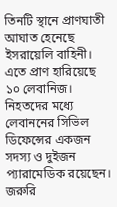তিনটি স্থানে প্রাণঘাতী আঘাত হেনেছে ইসরায়েলি বাহিনী। এতে প্রাণ হারিয়েছে ১০ লেবানিজ। নিহতদের মধ্যে লেবাননের সিভিল ডিফেন্সের একজন সদস্য ও দুইজন প্যারামেডিক রয়েছেন।
জরুরি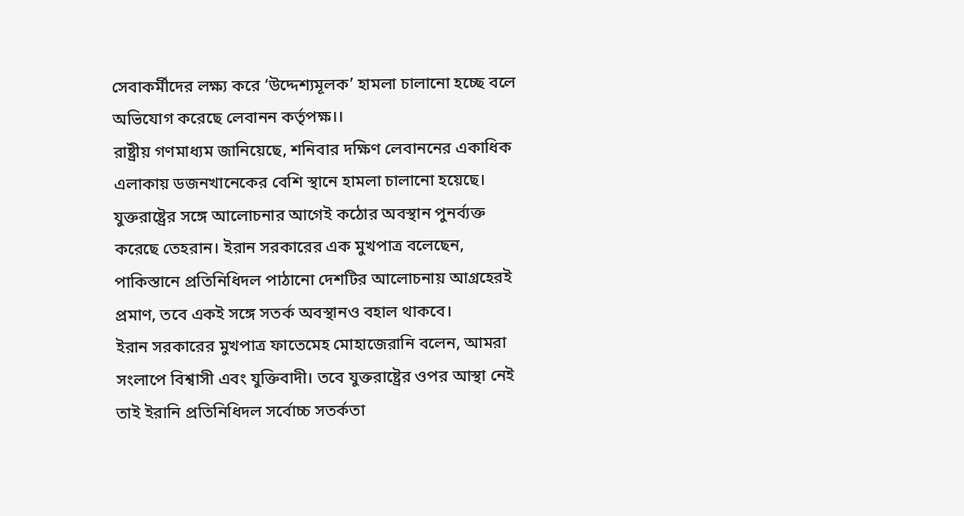সেবাকর্মীদের লক্ষ্য করে ‘উদ্দেশ্যমূলক’ হামলা চালানো হচ্ছে বলে অভিযোগ করেছে লেবানন কর্তৃপক্ষ।।
রাষ্ট্রীয় গণমাধ্যম জানিয়েছে, শনিবার দক্ষিণ লেবাননের একাধিক এলাকায় ডজনখানেকের বেশি স্থানে হামলা চালানো হয়েছে।
যুক্তরাষ্ট্রের সঙ্গে আলোচনার আগেই কঠোর অবস্থান পুনর্ব্যক্ত করেছে তেহরান। ইরান সরকারের এক মুখপাত্র বলেছেন, পাকিস্তানে প্রতিনিধিদল পাঠানো দেশটির আলোচনায় আগ্রহেরই প্রমাণ, তবে একই সঙ্গে সতর্ক অবস্থানও বহাল থাকবে।
ইরান সরকারের মুখপাত্র ফাতেমেহ মোহাজেরানি বলেন, আমরা সংলাপে বিশ্বাসী এবং যুক্তিবাদী। তবে যুক্তরাষ্ট্রের ওপর আস্থা নেই তাই ইরানি প্রতিনিধিদল সর্বোচ্চ সতর্কতা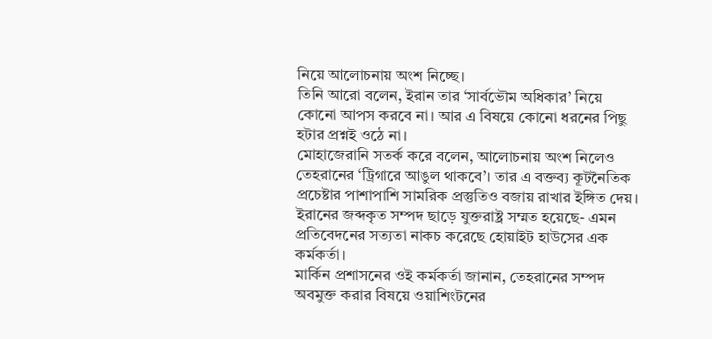নিয়ে আলোচনায় অংশ নিচ্ছে।
তিনি আরো বলেন, ইরান তার ‘সার্বভৌম অধিকার’ নিয়ে কোনো আপস করবে না। আর এ বিষয়ে কোনো ধরনের পিছু হটার প্রশ্নই ওঠে না।
মোহাজেরানি সতর্ক করে বলেন, আলোচনায় অংশ নিলেও তেহরানের ‘ট্রিগারে আঙুল থাকবে’। তার এ বক্তব্য কূটনৈতিক প্রচেষ্টার পাশাপাশি সামরিক প্রস্তুতিও বজায় রাখার ইঙ্গিত দেয়।
ইরানের জব্দকৃত সম্পদ ছাড়ে যুক্তরাষ্ট্র সম্মত হয়েছে- এমন প্রতিবেদনের সত্যতা নাকচ করেছে হোয়াইট হাউসের এক কর্মকর্তা।
মার্কিন প্রশাসনের ওই কর্মকর্তা জানান, তেহরানের সম্পদ অবমুক্ত করার বিষয়ে ওয়াশিংটনের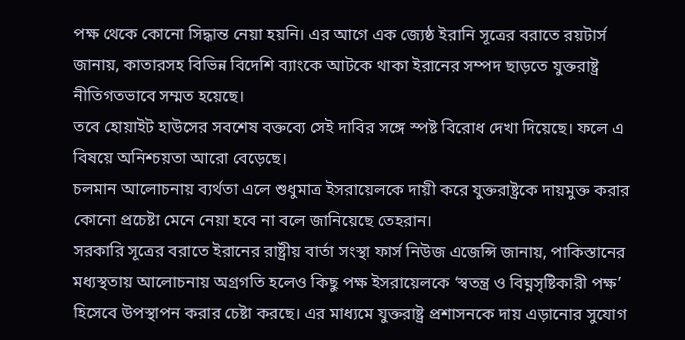পক্ষ থেকে কোনো সিদ্ধান্ত নেয়া হয়নি। এর আগে এক জ্যেষ্ঠ ইরানি সূত্রের বরাতে রয়টার্স জানায়, কাতারসহ বিভিন্ন বিদেশি ব্যাংকে আটকে থাকা ইরানের সম্পদ ছাড়তে যুক্তরাষ্ট্র নীতিগতভাবে সম্মত হয়েছে।
তবে হোয়াইট হাউসের সবশেষ বক্তব্যে সেই দাবির সঙ্গে স্পষ্ট বিরোধ দেখা দিয়েছে। ফলে এ বিষয়ে অনিশ্চয়তা আরো বেড়েছে।
চলমান আলোচনায় ব্যর্থতা এলে শুধুমাত্র ইসরায়েলকে দায়ী করে যুক্তরাষ্ট্রকে দায়মুক্ত করার কোনো প্রচেষ্টা মেনে নেয়া হবে না বলে জানিয়েছে তেহরান।
সরকারি সূত্রের বরাতে ইরানের রাষ্ট্রীয় বার্তা সংস্থা ফার্স নিউজ এজেন্সি জানায়, পাকিস্তানের মধ্যস্থতায় আলোচনায় অগ্রগতি হলেও কিছু পক্ষ ইসরায়েলকে ‘স্বতন্ত্র ও বিঘ্নসৃষ্টিকারী পক্ষ’ হিসেবে উপস্থাপন করার চেষ্টা করছে। এর মাধ্যমে যুক্তরাষ্ট্র প্রশাসনকে দায় এড়ানোর সুযোগ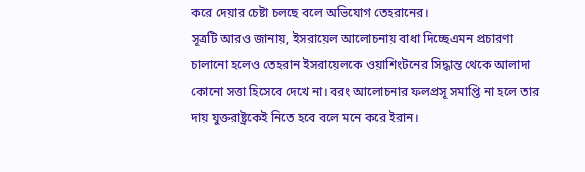করে দেয়ার চেষ্টা চলছে বলে অভিযোগ তেহরানের।
সূত্রটি আরও জানায়, ইসরায়েল আলোচনায় বাধা দিচ্ছেএমন প্রচারণা চালানো হলেও তেহরান ইসরায়েলকে ওয়াশিংটনের সিদ্ধান্ত থেকে আলাদা কোনো সত্তা হিসেবে দেখে না। বরং আলোচনার ফলপ্রসূ সমাপ্তি না হলে তার দায় যুক্তরাষ্ট্রকেই নিতে হবে বলে মনে করে ইরান।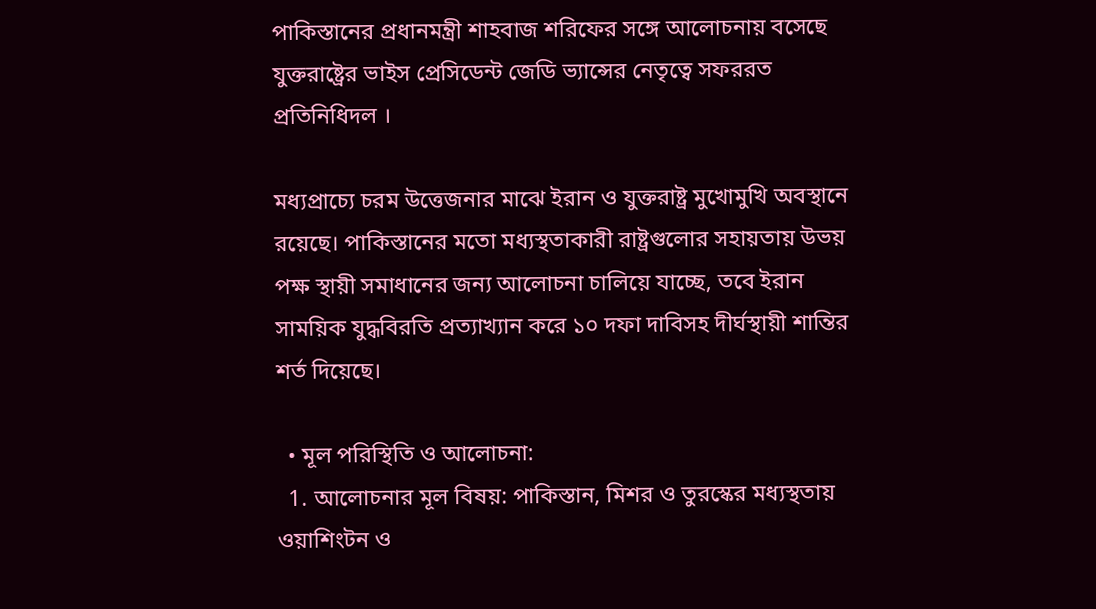পাকিস্তানের প্রধানমন্ত্রী শাহবাজ শরিফের সঙ্গে আলোচনায় বসেছে যুক্তরাষ্ট্রের ভাইস প্রেসিডেন্ট জেডি ভ্যান্সের নেতৃত্বে সফররত প্রতিনিধিদল ।

মধ্যপ্রাচ্যে চরম উত্তেজনার মাঝে ইরান ও যুক্তরাষ্ট্র মুখোমুখি অবস্থানে রয়েছে। পাকিস্তানের মতো মধ্যস্থতাকারী রাষ্ট্রগুলোর সহায়তায় উভয় পক্ষ স্থায়ী সমাধানের জন্য আলোচনা চালিয়ে যাচ্ছে, তবে ইরান সাময়িক যুদ্ধবিরতি প্রত্যাখ্যান করে ১০ দফা দাবিসহ দীর্ঘস্থায়ী শান্তির শর্ত দিয়েছে।

  • মূল পরিস্থিতি ও আলোচনা:
  1. আলোচনার মূল বিষয়: পাকিস্তান, মিশর ও তুরস্কের মধ্যস্থতায় ওয়াশিংটন ও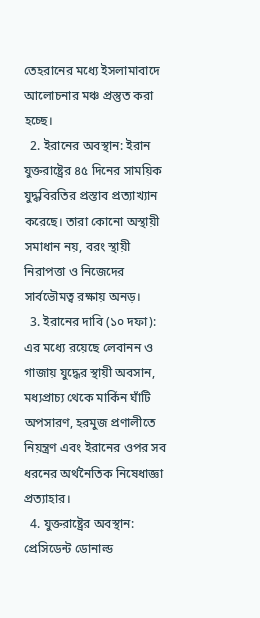তেহরানের মধ্যে ইসলামাবাদে আলোচনার মঞ্চ প্রস্তুত করা হচ্ছে।
  2. ইরানের অবস্থান: ইরান যুক্তরাষ্ট্রের ৪৫ দিনের সাময়িক যুদ্ধবিরতির প্রস্তাব প্রত্যাখ্যান করেছে। তারা কোনো অস্থায়ী সমাধান নয়, বরং স্থায়ী নিরাপত্তা ও নিজেদের সার্বভৌমত্ব রক্ষায় অনড়।
  3. ইরানের দাবি (১০ দফা): এর মধ্যে রয়েছে লেবানন ও গাজায় যুদ্ধের স্থায়ী অবসান, মধ্যপ্রাচ্য থেকে মার্কিন ঘাঁটি অপসারণ, হরমুজ প্রণালীতে নিয়ন্ত্রণ এবং ইরানের ওপর সব ধরনের অর্থনৈতিক নিষেধাজ্ঞা প্রত্যাহার।
  4. যুক্তরাষ্ট্রের অবস্থান: প্রেসিডেন্ট ডোনাল্ড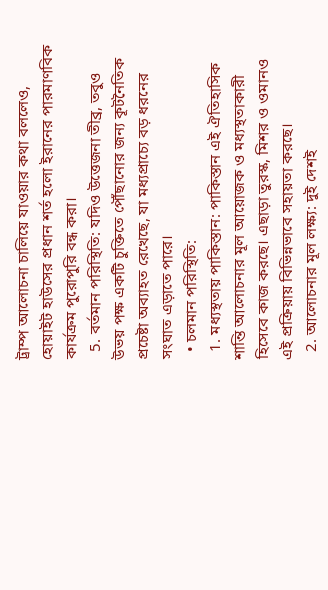ট্রাম্প আলোচনা চালিয়ে যাওয়ার কথা বললেও, হোয়াইট হাউসের প্রধান শর্ত হলো ইরানের পারমাণবিক কার্যক্রম পুরোপুরি বন্ধ করা।
  5. বর্তমান পরিস্থিতি: যদিও উত্তেজনা তীব্র, তবুও উভয় পক্ষ একটি চুক্তিতে পৌঁছানোর জন্য কূটনৈতিক প্রচেষ্টা অব্যাহত রেখেছে, যা মধ্যপ্রাচ্যে বড় ধরনের সংঘাত এড়াতে পারে।
  • চলমান পরিস্থিতি:
  1. মধ্যস্থতায় পাকিস্তান: পাকিস্তান এই ঐতিহাসিক শান্তি আলোচনার মূল আয়োজক ও মধ্যস্থতাকারী হিসেবে কাজ করছে। এছাড়া তুরস্ক, মিশর ও ওমানও এই প্রক্রিয়ায় বিভিন্নভাবে সহায়তা করছে।
  2. আলোচনার মূল লক্ষ্য: দুই দেশই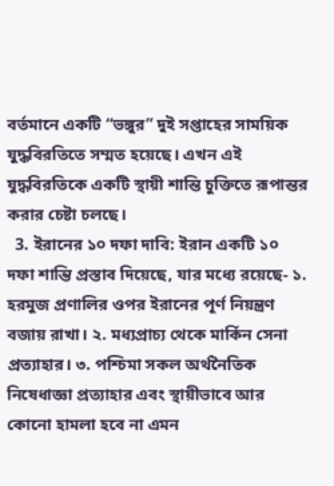বর্তমানে একটি “ভঙ্গুর” দুই সপ্তাহের সাময়িক যুদ্ধবিরতিতে সম্মত হয়েছে। এখন এই যুদ্ধবিরতিকে একটি স্থায়ী শান্তি চুক্তিতে রূপান্তর করার চেষ্টা চলছে।
  3. ইরানের ১০ দফা দাবি: ইরান একটি ১০ দফা শান্তি প্রস্তাব দিয়েছে, যার মধ্যে রয়েছে- ১. হরমুজ প্রণালির ওপর ইরানের পূর্ণ নিয়ন্ত্রণ বজায় রাখা। ২. মধ্যপ্রাচ্য থেকে মার্কিন সেনা প্রত্যাহার। ৩. পশ্চিমা সকল অর্থনৈতিক নিষেধাজ্ঞা প্রত্যাহার এবং স্থায়ীভাবে আর কোনো হামলা হবে না এমন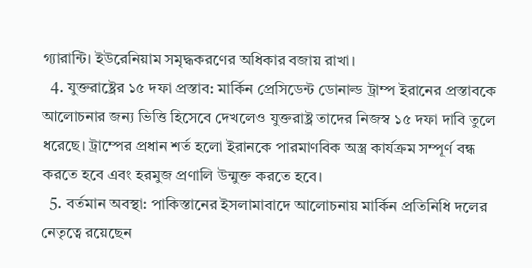গ্যারান্টি। ইউরেনিয়াম সমৃদ্ধকরণের অধিকার বজায় রাখা।
  4. যুক্তরাষ্ট্রের ১৫ দফা প্রস্তাব: মার্কিন প্রেসিডেন্ট ডোনাল্ড ট্রাম্প ইরানের প্রস্তাবকে আলোচনার জন্য ভিত্তি হিসেবে দেখলেও যুক্তরাষ্ট্র তাদের নিজস্ব ১৫ দফা দাবি তুলে ধরেছে। ট্রাম্পের প্রধান শর্ত হলো ইরানকে পারমাণবিক অস্ত্র কার্যক্রম সম্পূর্ণ বন্ধ করতে হবে এবং হরমুজ প্রণালি উন্মুক্ত করতে হবে।
  5. বর্তমান অবস্থা: পাকিস্তানের ইসলামাবাদে আলোচনায় মার্কিন প্রতিনিধি দলের নেতৃত্বে রয়েছেন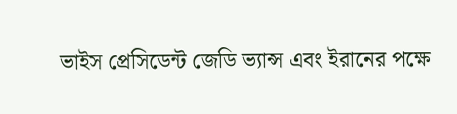ভাইস প্রেসিডেন্ট জেডি ভ্যান্স এবং ইরানের পক্ষে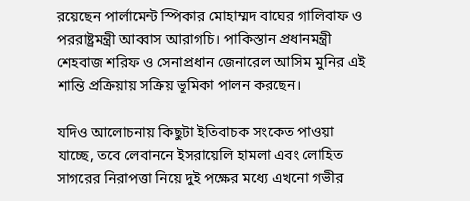রয়েছেন পার্লামেন্ট স্পিকার মোহাম্মদ বাঘের গালিবাফ ও পররাষ্ট্রমন্ত্রী আব্বাস আরাগচি। পাকিস্তান প্রধানমন্ত্রী শেহবাজ শরিফ ও সেনাপ্রধান জেনারেল আসিম মুনির এই শান্তি প্রক্রিয়ায় সক্রিয় ভূমিকা পালন করছেন।

যদিও আলোচনায় কিছুটা ইতিবাচক সংকেত পাওয়া যাচ্ছে, তবে লেবাননে ইসরায়েলি হামলা এবং লোহিত সাগরের নিরাপত্তা নিয়ে দুই পক্ষের মধ্যে এখনো গভীর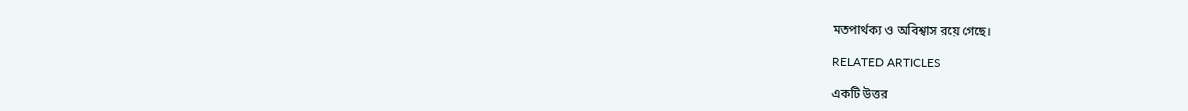মতপার্থক্য ও অবিশ্বাস রয়ে গেছে।

RELATED ARTICLES

একটি উত্তর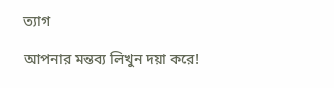ত্যাগ

আপনার মন্তব্য লিখুন দয়া করে!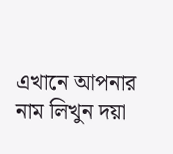এখানে আপনার নাম লিখুন দয়া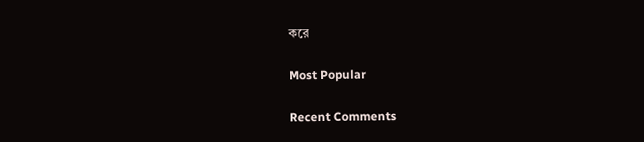করে

Most Popular

Recent Comments